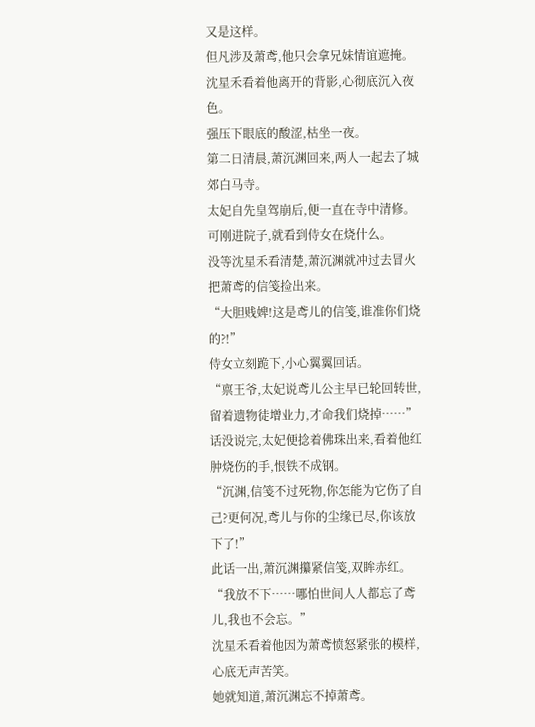又是这样。
但凡涉及萧鸢,他只会拿兄妹情谊遮掩。
沈星禾看着他离开的背影,心彻底沉入夜色。
强压下眼底的酸涩,枯坐一夜。
第二日清晨,萧沉渊回来,两人一起去了城郊白马寺。
太妃自先皇驾崩后,便一直在寺中清修。
可刚进院子,就看到侍女在烧什么。
没等沈星禾看清楚,萧沉渊就冲过去冒火把萧鸢的信笺捡出来。
“大胆贱婢!这是鸢儿的信笺,谁准你们烧的?!”
侍女立刻跪下,小心翼翼回话。
“禀王爷,太妃说鸢儿公主早已轮回转世,留着遗物徒增业力,才命我们烧掉……”
话没说完,太妃便捻着佛珠出来,看着他红肿烧伤的手,恨铁不成钢。
“沉渊,信笺不过死物,你怎能为它伤了自己?更何况,鸢儿与你的尘缘已尽,你该放下了!”
此话一出,萧沉渊攥紧信笺,双眸赤红。
“我放不下……哪怕世间人人都忘了鸢儿,我也不会忘。”
沈星禾看着他因为萧鸢愤怒紧张的模样,心底无声苦笑。
她就知道,萧沉渊忘不掉萧鸢。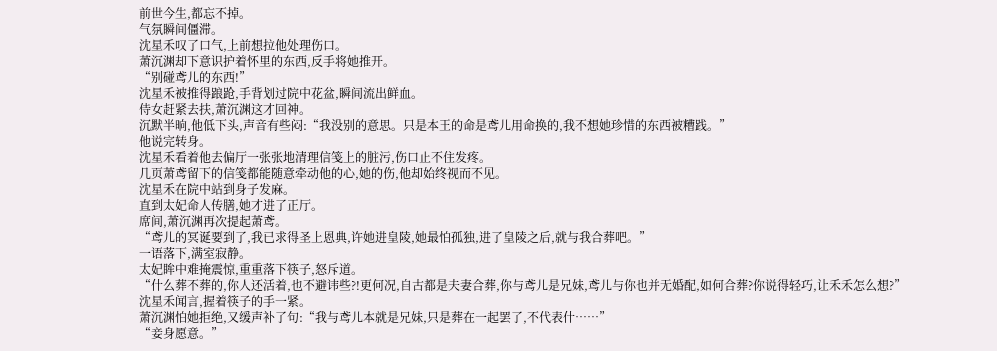前世今生,都忘不掉。
气氛瞬间僵滞。
沈星禾叹了口气,上前想拉他处理伤口。
萧沉渊却下意识护着怀里的东西,反手将她推开。
“别碰鸢儿的东西!”
沈星禾被推得踉跄,手背划过院中花盆,瞬间流出鲜血。
侍女赶紧去扶,萧沉渊这才回神。
沉默半晌,他低下头,声音有些闷:“我没别的意思。只是本王的命是鸢儿用命换的,我不想她珍惜的东西被糟践。”
他说完转身。
沈星禾看着他去偏厅一张张地清理信笺上的脏污,伤口止不住发疼。
几页萧鸢留下的信笺都能随意牵动他的心,她的伤,他却始终视而不见。
沈星禾在院中站到身子发麻。
直到太妃命人传膳,她才进了正厅。
席间,萧沉渊再次提起萧鸢。
“鸢儿的冥诞要到了,我已求得圣上恩典,许她进皇陵,她最怕孤独,进了皇陵之后,就与我合葬吧。”
一语落下,满室寂静。
太妃眸中难掩震惊,重重落下筷子,怒斥道。
“什么葬不葬的,你人还活着,也不避讳些?!更何况,自古都是夫妻合葬,你与鸢儿是兄妹,鸢儿与你也并无婚配,如何合葬?你说得轻巧,让禾禾怎么想?”
沈星禾闻言,握着筷子的手一紧。
萧沉渊怕她拒绝,又缓声补了句:“我与鸢儿本就是兄妹,只是葬在一起罢了,不代表什……”
“妾身愿意。”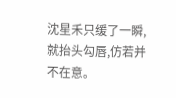沈星禾只缓了一瞬,就抬头勾唇,仿若并不在意。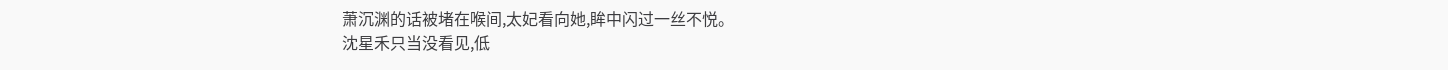萧沉渊的话被堵在喉间,太妃看向她,眸中闪过一丝不悦。
沈星禾只当没看见,低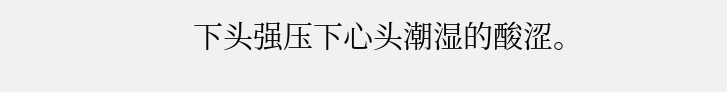下头强压下心头潮湿的酸涩。